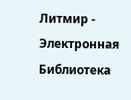Литмир - Электронная Библиотека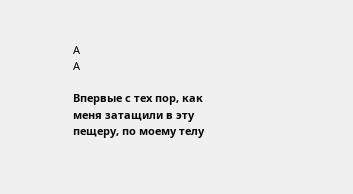A
A

Впервые с тех пор, как меня затащили в эту пещеру, по моему телу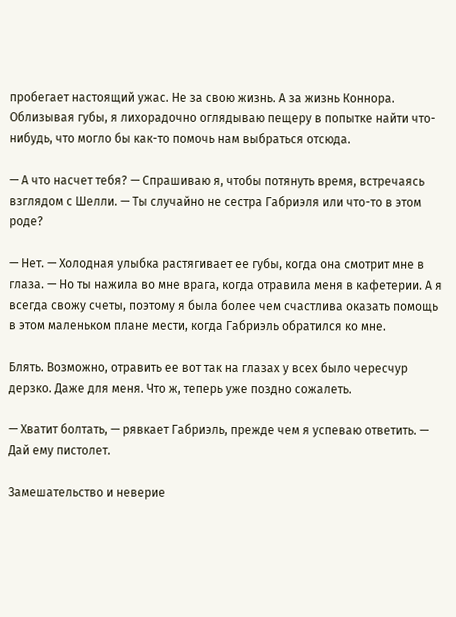пробегает настоящий ужас. Не за свою жизнь. А за жизнь Коннора. Облизывая губы, я лихорадочно оглядываю пещеру в попытке найти что-нибудь, что могло бы как-то помочь нам выбраться отсюда.

— А что насчет тебя? — Спрашиваю я, чтобы потянуть время, встречаясь взглядом с Шелли. — Ты случайно не сестра Габриэля или что-то в этом роде?

— Нет. — Холодная улыбка растягивает ее губы, когда она смотрит мне в глаза. — Но ты нажила во мне врага, когда отравила меня в кафетерии. А я всегда свожу счеты, поэтому я была более чем счастлива оказать помощь в этом маленьком плане мести, когда Габриэль обратился ко мне.

Блять. Возможно, отравить ее вот так на глазах у всех было чересчур дерзко. Даже для меня. Что ж, теперь уже поздно сожалеть.

— Хватит болтать, — рявкает Габриэль, прежде чем я успеваю ответить. — Дай ему пистолет.

Замешательство и неверие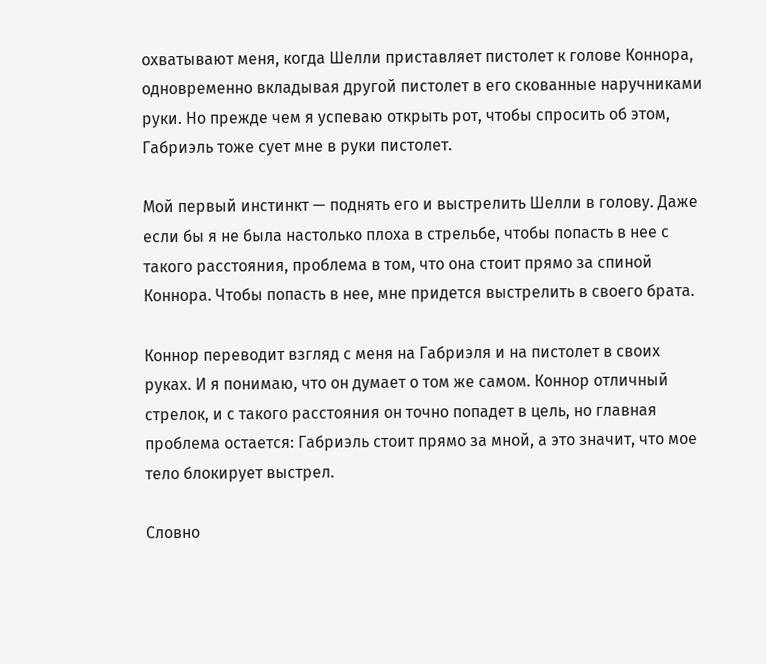охватывают меня, когда Шелли приставляет пистолет к голове Коннора, одновременно вкладывая другой пистолет в его скованные наручниками руки. Но прежде чем я успеваю открыть рот, чтобы спросить об этом, Габриэль тоже сует мне в руки пистолет.

Мой первый инстинкт — поднять его и выстрелить Шелли в голову. Даже если бы я не была настолько плоха в стрельбе, чтобы попасть в нее с такого расстояния, проблема в том, что она стоит прямо за спиной Коннора. Чтобы попасть в нее, мне придется выстрелить в своего брата.

Коннор переводит взгляд с меня на Габриэля и на пистолет в своих руках. И я понимаю, что он думает о том же самом. Коннор отличный стрелок, и с такого расстояния он точно попадет в цель, но главная проблема остается: Габриэль стоит прямо за мной, а это значит, что мое тело блокирует выстрел.

Словно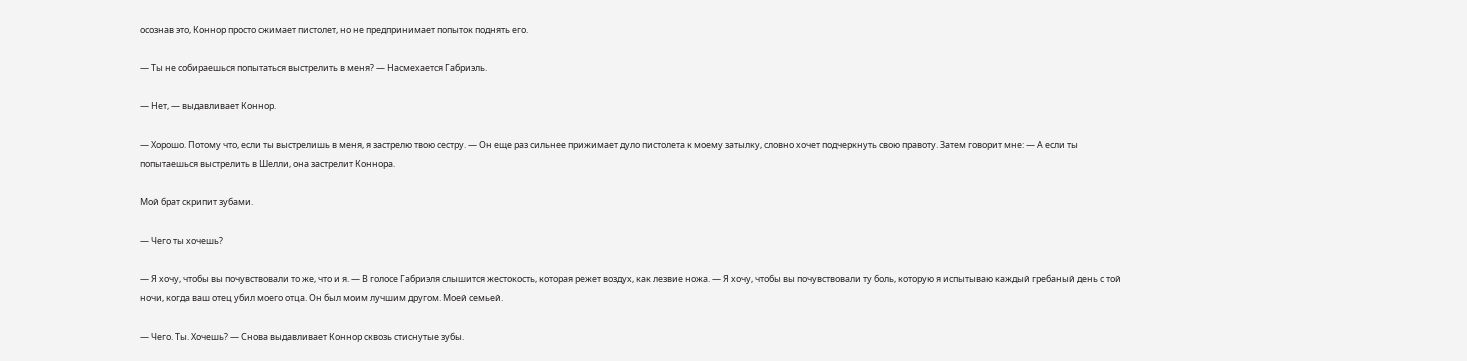осознав это, Коннор просто сжимает пистолет, но не предпринимает попыток поднять его.

— Ты не собираешься попытаться выстрелить в меня? — Насмехается Габриэль.

— Нет, — выдавливает Коннор.

— Хорошо. Потому что, если ты выстрелишь в меня, я застрелю твою сестру. — Он еще раз сильнее прижимает дуло пистолета к моему затылку, словно хочет подчеркнуть свою правоту. Затем говорит мне: — А если ты попытаешься выстрелить в Шелли, она застрелит Коннора.

Мой брат скрипит зубами.

— Чего ты хочешь?

— Я хочу, чтобы вы почувствовали то же, что и я. — В голосе Габриэля слышится жестокость, которая режет воздух, как лезвие ножа. — Я хочу, чтобы вы почувствовали ту боль, которую я испытываю каждый гребаный день с той ночи, когда ваш отец убил моего отца. Он был моим лучшим другом. Моей семьей.

— Чего. Ты. Хочешь? — Снова выдавливает Коннор сквозь стиснутые зубы.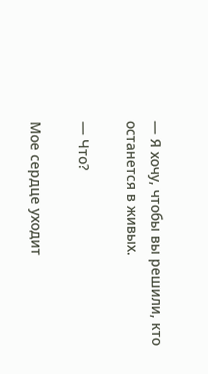— Я хочу, чтобы вы решили, кто останется в живых.

— Что?

Мое сердце уходит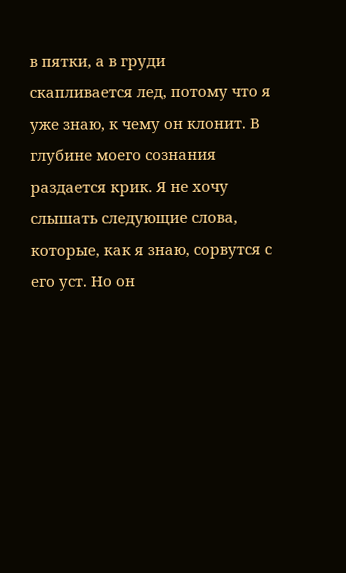в пятки, а в груди скапливается лед, потому что я уже знаю, к чему он клонит. В глубине моего сознания раздается крик. Я не хочу слышать следующие слова, которые, как я знаю, сорвутся с его уст. Но он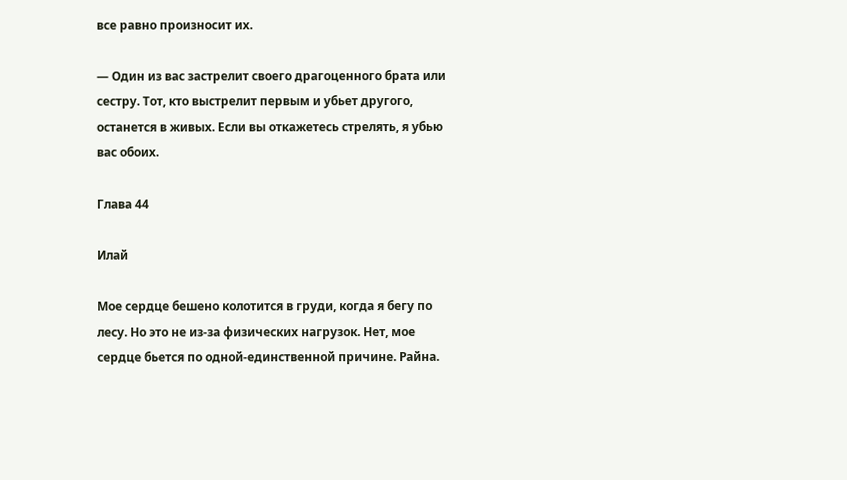все равно произносит их.

— Один из вас застрелит своего драгоценного брата или сестру. Тот, кто выстрелит первым и убьет другого, останется в живых. Если вы откажетесь стрелять, я убью вас обоих.

Глава 44

Илай

Мое сердце бешено колотится в груди, когда я бегу по лесу. Но это не из-за физических нагрузок. Нет, мое сердце бьется по одной-единственной причине. Райна.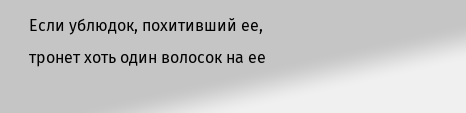Если ублюдок, похитивший ее, тронет хоть один волосок на ее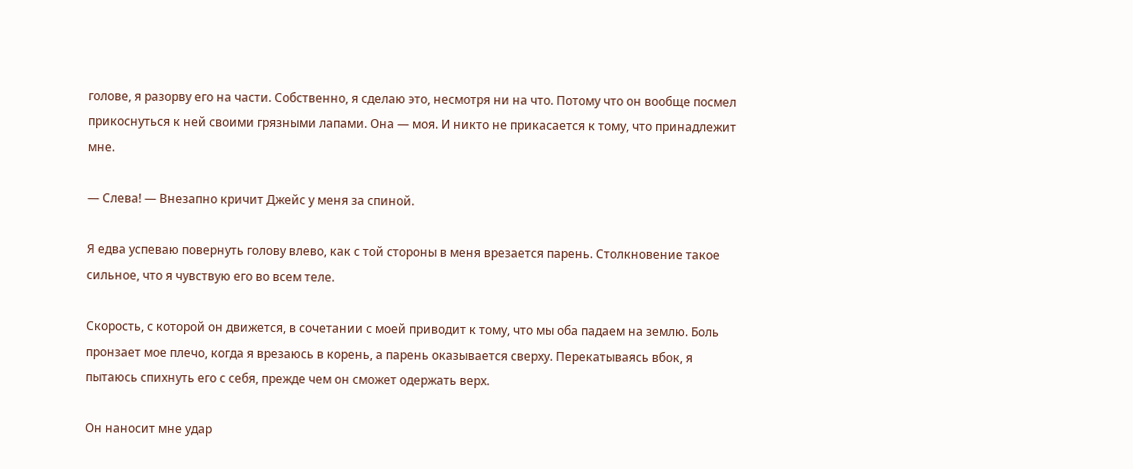голове, я разорву его на части. Собственно, я сделаю это, несмотря ни на что. Потому что он вообще посмел прикоснуться к ней своими грязными лапами. Она — моя. И никто не прикасается к тому, что принадлежит мне.

— Слева! — Внезапно кричит Джейс у меня за спиной.

Я едва успеваю повернуть голову влево, как с той стороны в меня врезается парень. Столкновение такое сильное, что я чувствую его во всем теле.

Скорость, с которой он движется, в сочетании с моей приводит к тому, что мы оба падаем на землю. Боль пронзает мое плечо, когда я врезаюсь в корень, а парень оказывается сверху. Перекатываясь вбок, я пытаюсь спихнуть его с себя, прежде чем он сможет одержать верх.

Он наносит мне удар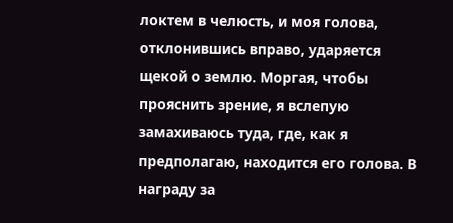локтем в челюсть, и моя голова, отклонившись вправо, ударяется щекой о землю. Моргая, чтобы прояснить зрение, я вслепую замахиваюсь туда, где, как я предполагаю, находится его голова. В награду за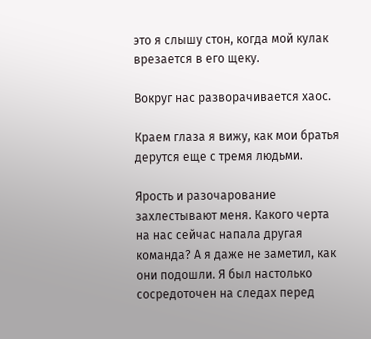это я слышу стон, когда мой кулак врезается в его щеку.

Вокруг нас разворачивается хаос.

Краем глаза я вижу, как мои братья дерутся еще с тремя людьми.

Ярость и разочарование захлестывают меня. Какого черта на нас сейчас напала другая команда? А я даже не заметил, как они подошли. Я был настолько сосредоточен на следах перед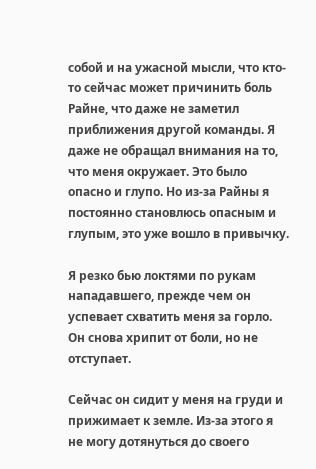собой и на ужасной мысли, что кто-то сейчас может причинить боль Райне, что даже не заметил приближения другой команды. Я даже не обращал внимания на то, что меня окружает. Это было опасно и глупо. Но из-за Райны я постоянно становлюсь опасным и глупым, это уже вошло в привычку.

Я резко бью локтями по рукам нападавшего, прежде чем он успевает схватить меня за горло. Он снова хрипит от боли, но не отступает.

Сейчас он сидит у меня на груди и прижимает к земле. Из-за этого я не могу дотянуться до своего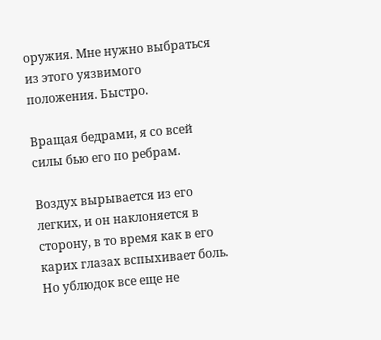оружия. Мне нужно выбраться из этого уязвимого положения. Быстро.

Вращая бедрами, я со всей силы бью его по ребрам.

Воздух вырывается из его легких, и он наклоняется в сторону, в то время как в его карих глазах вспыхивает боль. Но ублюдок все еще не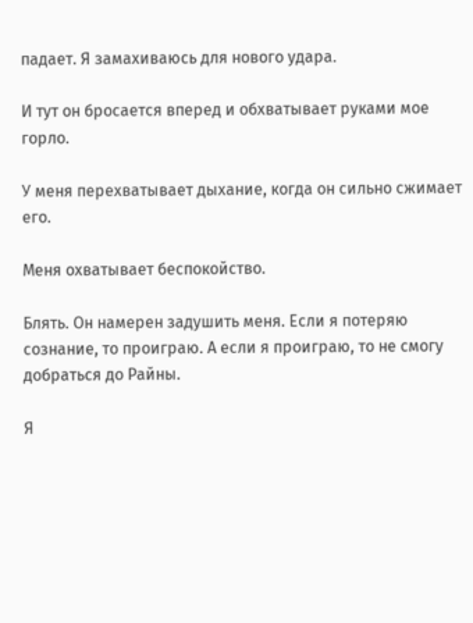падает. Я замахиваюсь для нового удара.

И тут он бросается вперед и обхватывает руками мое горло.

У меня перехватывает дыхание, когда он сильно сжимает его.

Меня охватывает беспокойство.

Блять. Он намерен задушить меня. Если я потеряю сознание, то проиграю. А если я проиграю, то не смогу добраться до Райны.

Я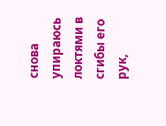снова упираюсь локтями в сгибы его рук,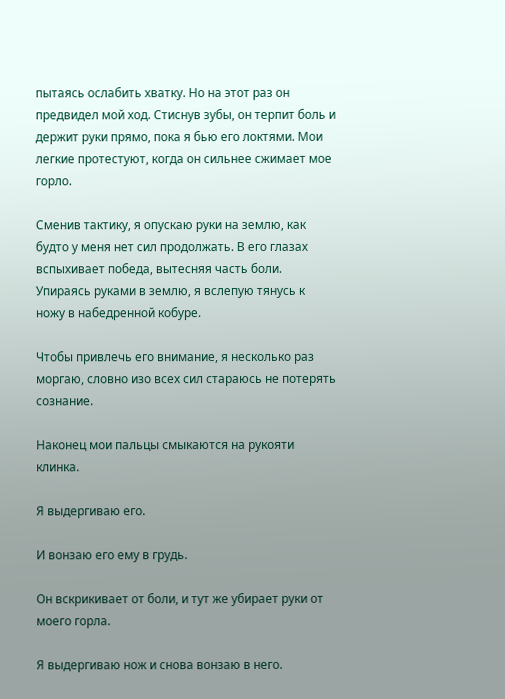пытаясь ослабить хватку. Но на этот раз он предвидел мой ход. Стиснув зубы, он терпит боль и держит руки прямо, пока я бью его локтями. Мои легкие протестуют, когда он сильнее сжимает мое горло.

Сменив тактику, я опускаю руки на землю, как будто у меня нет сил продолжать. В его глазах вспыхивает победа, вытесняя часть боли. Упираясь руками в землю, я вслепую тянусь к ножу в набедренной кобуре.

Чтобы привлечь его внимание, я несколько раз моргаю, словно изо всех сил стараюсь не потерять сознание.

Наконец мои пальцы смыкаются на рукояти клинка.

Я выдергиваю его.

И вонзаю его ему в грудь.

Он вскрикивает от боли, и тут же убирает руки от моего горла.

Я выдергиваю нож и снова вонзаю в него.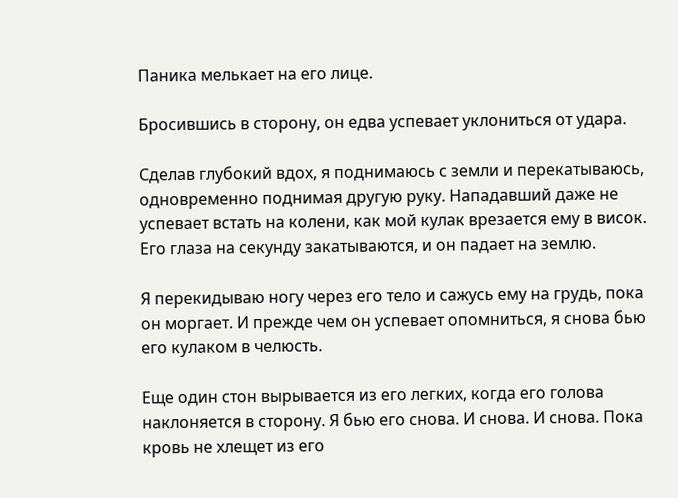Паника мелькает на его лице.

Бросившись в сторону, он едва успевает уклониться от удара.

Сделав глубокий вдох, я поднимаюсь с земли и перекатываюсь, одновременно поднимая другую руку. Нападавший даже не успевает встать на колени, как мой кулак врезается ему в висок. Его глаза на секунду закатываются, и он падает на землю.

Я перекидываю ногу через его тело и сажусь ему на грудь, пока он моргает. И прежде чем он успевает опомниться, я снова бью его кулаком в челюсть.

Еще один стон вырывается из его легких, когда его голова наклоняется в сторону. Я бью его снова. И снова. И снова. Пока кровь не хлещет из его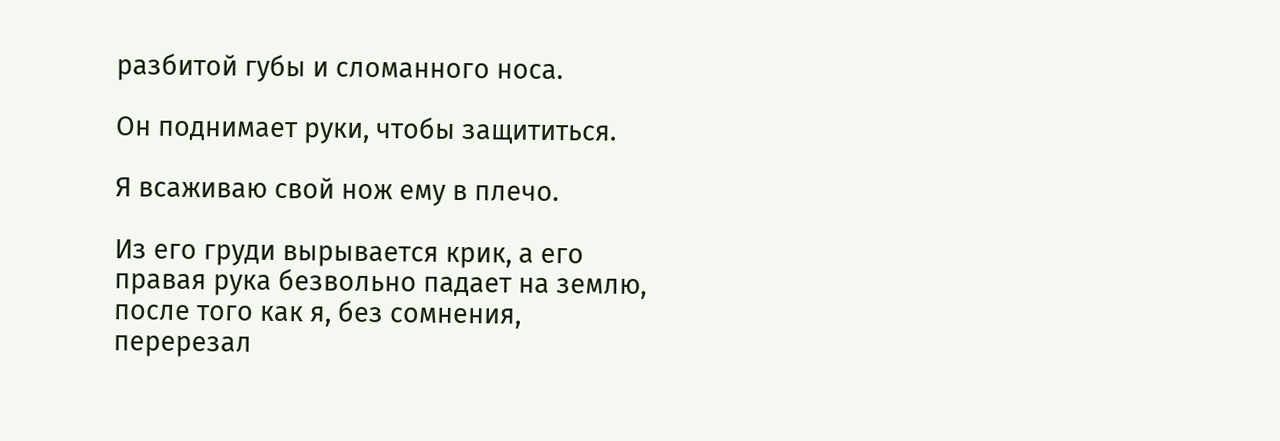разбитой губы и сломанного носа.

Он поднимает руки, чтобы защититься.

Я всаживаю свой нож ему в плечо.

Из его груди вырывается крик, а его правая рука безвольно падает на землю, после того как я, без сомнения, перерезал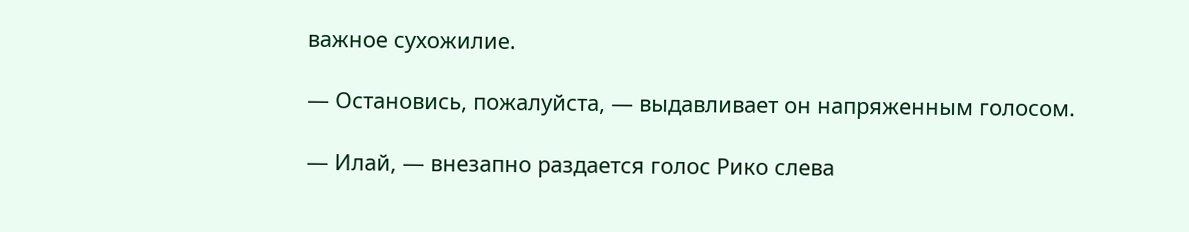важное сухожилие.

— Остановись, пожалуйста, — выдавливает он напряженным голосом.

— Илай, — внезапно раздается голос Рико слева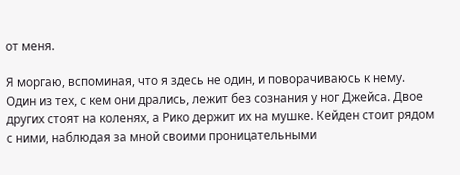от меня.

Я моргаю, вспоминая, что я здесь не один, и поворачиваюсь к нему. Один из тех, с кем они дрались, лежит без сознания у ног Джейса. Двое других стоят на коленях, а Рико держит их на мушке. Кейден стоит рядом с ними, наблюдая за мной своими проницательными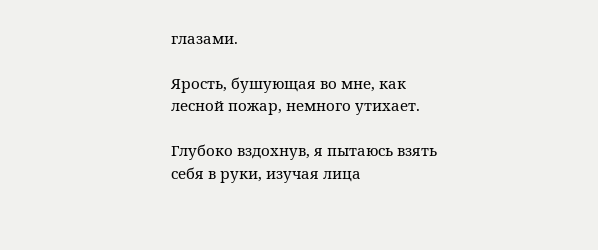глазами.

Ярость, бушующая во мне, как лесной пожар, немного утихает.

Глубоко вздохнув, я пытаюсь взять себя в руки, изучая лица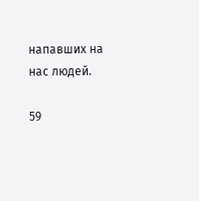напавших на нас людей.

59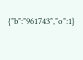{"b":"961743","o":1}